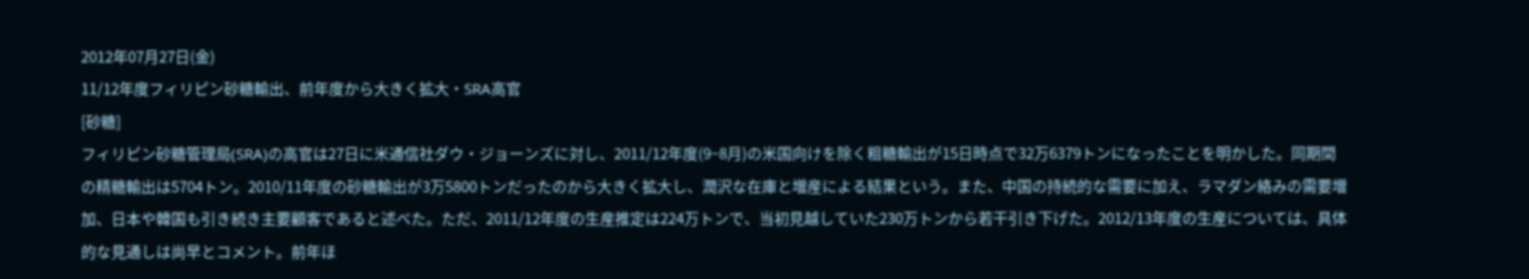2012年07月27日(金)
11/12年度フィリピン砂糖輸出、前年度から大きく拡大・SRA高官
[砂糖]
フィリピン砂糖管理局(SRA)の高官は27日に米通信社ダウ・ジョーンズに対し、2011/12年度(9−8月)の米国向けを除く粗糖輸出が15日時点で32万6379トンになったことを明かした。同期間の精糖輸出は5704トン。2010/11年度の砂糖輸出が3万5800トンだったのから大きく拡大し、潤沢な在庫と増産による結果という。また、中国の持続的な需要に加え、ラマダン絡みの需要増加、日本や韓国も引き続き主要顧客であると述べた。ただ、2011/12年度の生産推定は224万トンで、当初見越していた230万トンから若干引き下げた。2012/13年度の生産については、具体的な見通しは尚早とコメント。前年ほ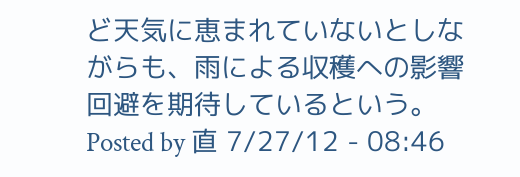ど天気に恵まれていないとしながらも、雨による収穫への影響回避を期待しているという。
Posted by 直 7/27/12 - 08:46